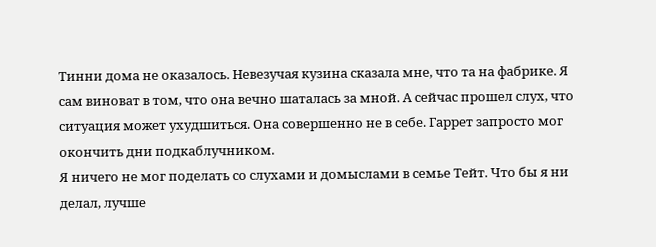Тинни дома не оказалось. Невезучая кузина сказала мне, что та на фабрике. Я сам виноват в том, что она вечно шаталась за мной. А сейчас прошел слух, что ситуация может ухудшиться. Она совершенно не в себе. Гаррет запросто мог окончить дни подкаблучником.
Я ничего не мог поделать со слухами и домыслами в семье Тейт. Что бы я ни делал, лучше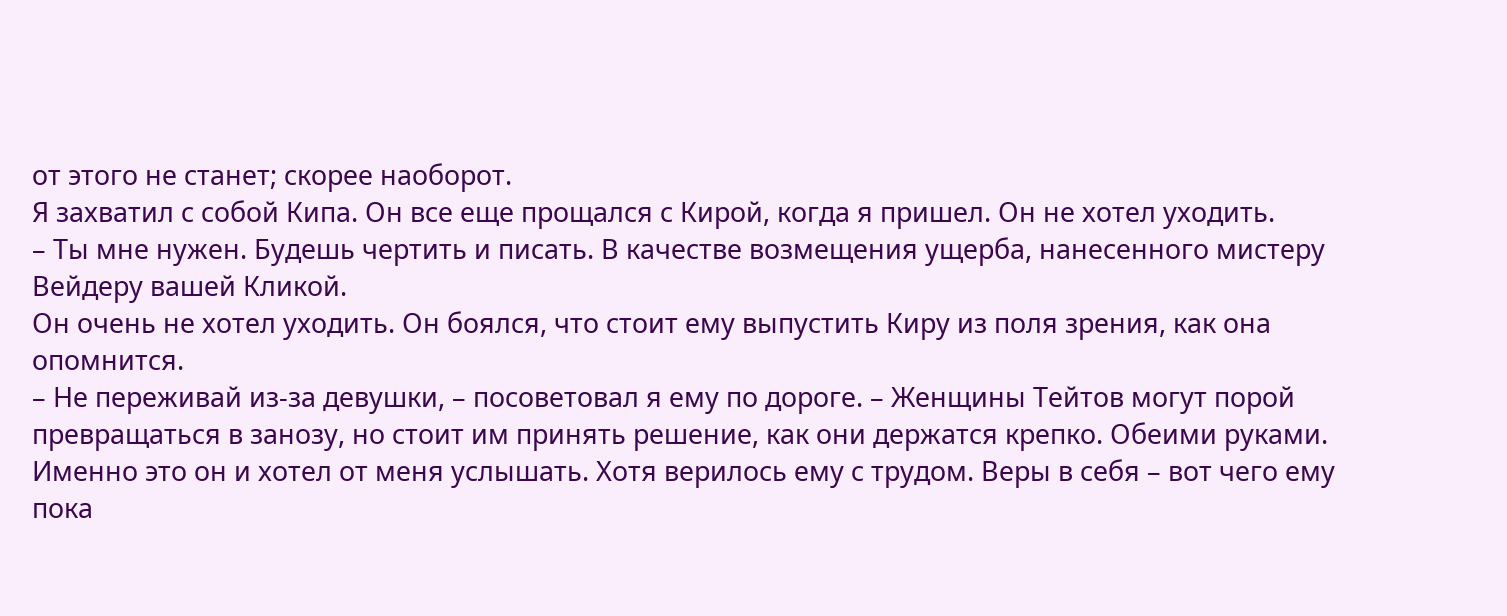от этого не станет; скорее наоборот.
Я захватил с собой Кипа. Он все еще прощался с Кирой, когда я пришел. Он не хотел уходить.
– Ты мне нужен. Будешь чертить и писать. В качестве возмещения ущерба, нанесенного мистеру Вейдеру вашей Кликой.
Он очень не хотел уходить. Он боялся, что стоит ему выпустить Киру из поля зрения, как она опомнится.
– Не переживай из-за девушки, – посоветовал я ему по дороге. – Женщины Тейтов могут порой превращаться в занозу, но стоит им принять решение, как они держатся крепко. Обеими руками.
Именно это он и хотел от меня услышать. Хотя верилось ему с трудом. Веры в себя – вот чего ему пока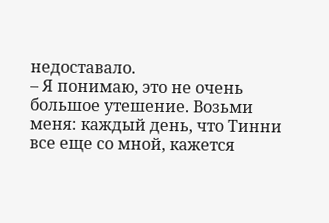недоставало.
– Я понимаю, это не очень большое утешение. Возьми меня: каждый день, что Тинни все еще со мной, кажется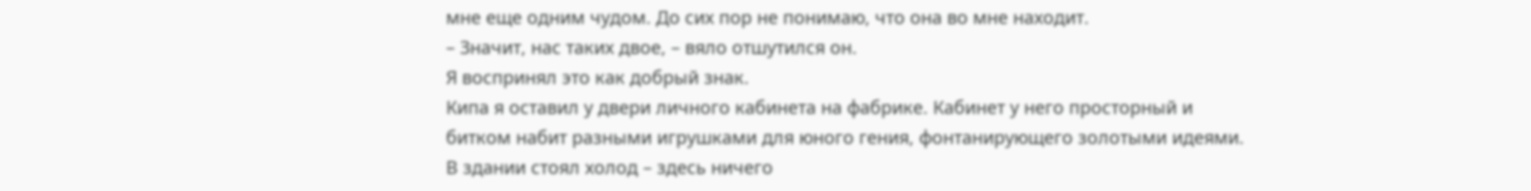мне еще одним чудом. До сих пор не понимаю, что она во мне находит.
– Значит, нас таких двое, – вяло отшутился он.
Я воспринял это как добрый знак.
Кипа я оставил у двери личного кабинета на фабрике. Кабинет у него просторный и битком набит разными игрушками для юного гения, фонтанирующего золотыми идеями.
В здании стоял холод – здесь ничего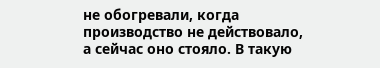не обогревали, когда производство не действовало, а сейчас оно стояло. В такую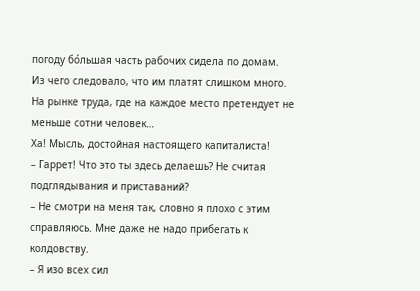погоду бо́льшая часть рабочих сидела по домам.
Из чего следовало, что им платят слишком много. На рынке труда, где на каждое место претендует не меньше сотни человек…
Ха! Мысль, достойная настоящего капиталиста!
– Гаррет! Что это ты здесь делаешь? Не считая подглядывания и приставаний?
– Не смотри на меня так, словно я плохо с этим справляюсь. Мне даже не надо прибегать к колдовству.
– Я изо всех сил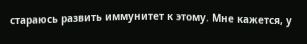стараюсь развить иммунитет к этому. Мне кажется, у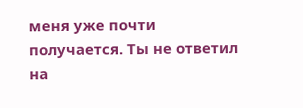меня уже почти получается. Ты не ответил на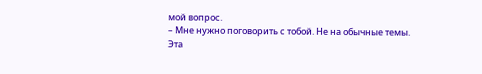мой вопрос.
– Мне нужно поговорить с тобой. Не на обычные темы.
Эта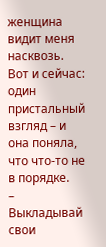женщина видит меня насквозь. Вот и сейчас: один пристальный взгляд – и она поняла, что что-то не в порядке.
– Выкладывай свои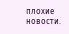плохие новости.